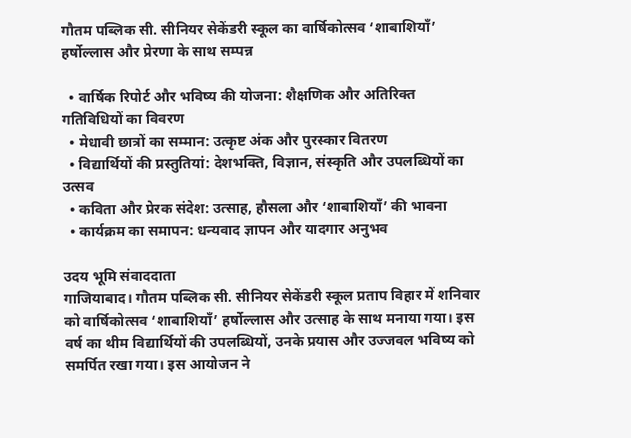गौतम पब्लिक सी. सीनियर सेकेंडरी स्कूल का वार्षिकोत्सव ‘शाबाशियाँ’ हर्षोल्लास और प्रेरणा के साथ सम्पन्न

  • वार्षिक रिपोर्ट और भविष्य की योजना: शैक्षणिक और अतिरिक्त गतिविधियों का विवरण
  • मेधावी छात्रों का सम्मान: उत्कृष्ट अंक और पुरस्कार वितरण
  • विद्यार्थियों की प्रस्तुतियां: देशभक्ति, विज्ञान, संस्कृति और उपलब्धियों का उत्सव
  • कविता और प्रेरक संदेश: उत्साह, हौसला और ‘शाबाशियाँ’ की भावना
  • कार्यक्रम का समापन: धन्यवाद ज्ञापन और यादगार अनुभव

उदय भूमि संवाददाता
गाजियाबाद। गौतम पब्लिक सी. सीनियर सेकेंडरी स्कूल प्रताप विहार में शनिवार को वार्षिकोत्सव ‘शाबाशियाँ’ हर्षोल्लास और उत्साह के साथ मनाया गया। इस वर्ष का थीम विद्यार्थियों की उपलब्धियों, उनके प्रयास और उज्जवल भविष्य को समर्पित रखा गया। इस आयोजन ने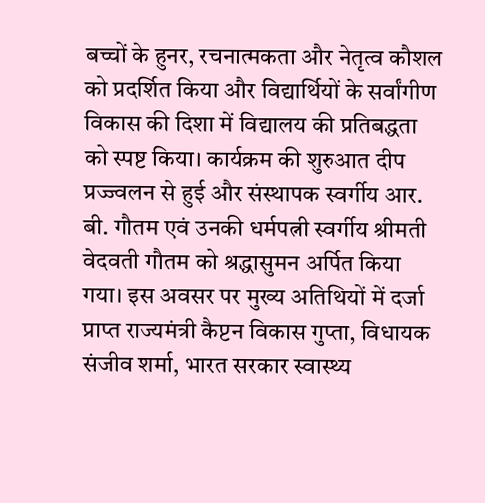बच्चों के हुनर, रचनात्मकता और नेतृत्व कौशल को प्रदर्शित किया और विद्यार्थियों के सर्वांगीण विकास की दिशा में विद्यालय की प्रतिबद्धता को स्पष्ट किया। कार्यक्रम की शुरुआत दीप प्रज्ज्वलन से हुई और संस्थापक स्वर्गीय आर. बी. गौतम एवं उनकी धर्मपत्नी स्वर्गीय श्रीमती वेदवती गौतम को श्रद्धासुमन अर्पित किया गया। इस अवसर पर मुख्य अतिथियों में दर्जा प्राप्त राज्यमंत्री कैप्टन विकास गुप्ता, विधायक संजीव शर्मा, भारत सरकार स्वास्थ्य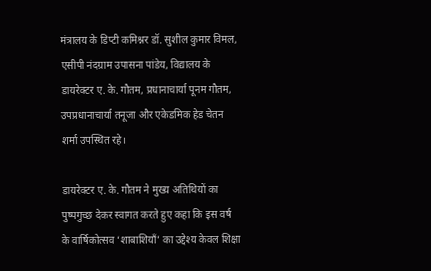मंत्रालय के डिप्टी कमिश्नर डॉ. सुशील कुमार विमल, एसीपी नंदग्राम उपासना पांडेय, विद्यालय के डायरेक्टर ए. के. गौतम, प्रधानाचार्या पूनम गौतम, उपप्रधानाचार्या तनूजा और एकेडमिक हेड चेतन शर्मा उपस्थित रहे।

डायरेक्टर ए. के. गौतम ने मुख्य अतिथियों का पुष्पगुच्छ देकर स्वागत करते हुए कहा कि इस वर्ष के वार्षिकोत्सव ‘शाबाशियाँ’ का उद्देश्य केवल शिक्षा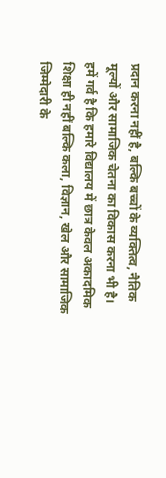प्रदान करना नहीं है, बल्कि बच्चों के व्यक्तित्व, नैतिक मूल्यों और सामाजिक चेतना का विकास करना भी है। हमें गर्व है कि हमारे विद्यालय में छात्र केवल अकादमिक शिक्षा ही नहीं बल्कि कला, विज्ञान, खेल और सामाजिक जिम्मेदारी के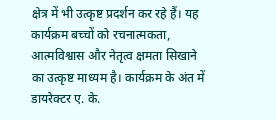क्षेत्र में भी उत्कृष्ट प्रदर्शन कर रहे हैं। यह कार्यक्रम बच्चों को रचनात्मकता, आत्मविश्वास और नेतृत्व क्षमता सिखाने का उत्कृष्ट माध्यम है। कार्यक्रम के अंत में डायरेक्टर ए. के.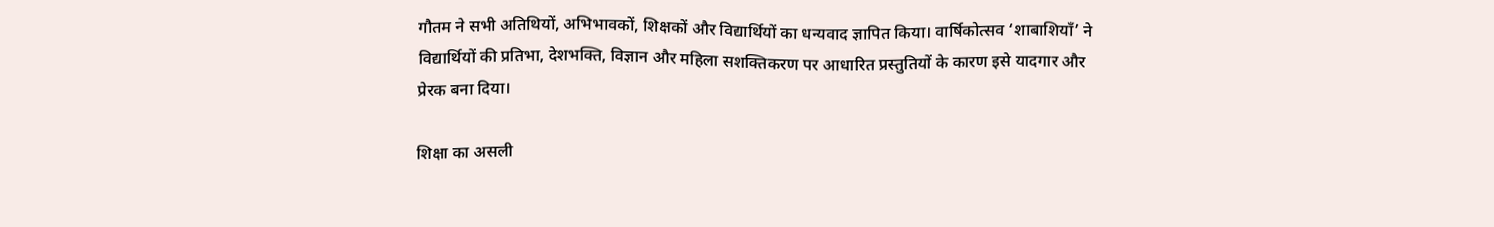गौतम ने सभी अतिथियों, अभिभावकों, शिक्षकों और विद्यार्थियों का धन्यवाद ज्ञापित किया। वार्षिकोत्सव ‘शाबाशियाँ’ ने विद्यार्थियों की प्रतिभा, देशभक्ति, विज्ञान और महिला सशक्तिकरण पर आधारित प्रस्तुतियों के कारण इसे यादगार और प्रेरक बना दिया।

शिक्षा का असली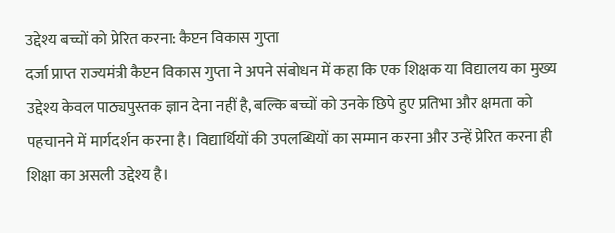उद्देश्य बच्चों को प्रेरित करना: कैप्टन विकास गुप्ता
दर्जा प्राप्त राज्यमंत्री कैप्टन विकास गुप्ता ने अपने संबोधन में कहा कि एक शिक्षक या विद्यालय का मुख्य उद्देश्य केवल पाठ्यपुस्तक ज्ञान देना नहीं है, बल्कि बच्चों को उनके छिपे हुए प्रतिभा और क्षमता को पहचानने में मार्गदर्शन करना है। विद्यार्थियों की उपलब्धियों का सम्मान करना और उन्हें प्रेरित करना ही शिक्षा का असली उद्देश्य है।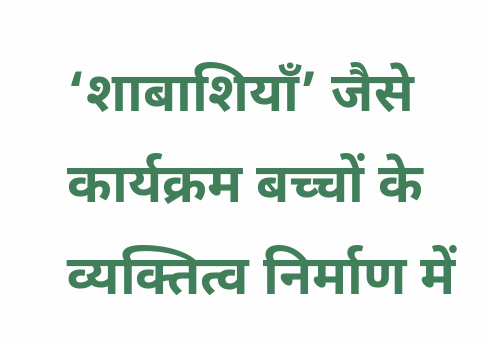‘शाबाशियाँ’ जैसे कार्यक्रम बच्चों के व्यक्तित्व निर्माण में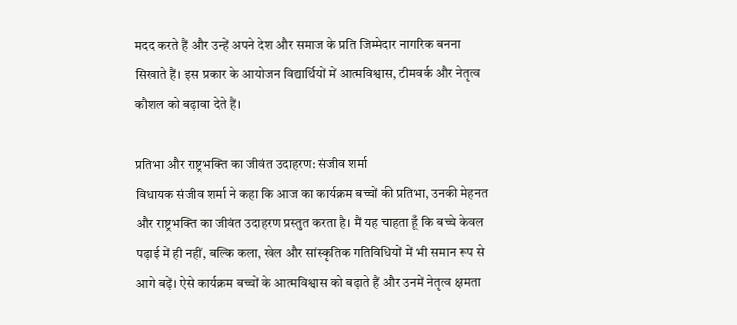मदद करते हैं और उन्हें अपने देश और समाज के प्रति जिम्मेदार नागरिक बनना सिखाते हैं। इस प्रकार के आयोजन विद्यार्थियों में आत्मविश्वास, टीमवर्क और नेतृत्व कौशल को बढ़ावा देते हैं।

प्रतिभा और राष्ट्रभक्ति का जीवंत उदाहरण: संजीव शर्मा
विधायक संजीव शर्मा ने कहा कि आज का कार्यक्रम बच्चों की प्रतिभा, उनकी मेहनत और राष्ट्रभक्ति का जीवंत उदाहरण प्रस्तुत करता है। मैं यह चाहता हूँ कि बच्चे केवल पढ़ाई में ही नहीं, बल्कि कला, खेल और सांस्कृतिक गतिविधियों में भी समान रूप से आगे बढ़ें। ऐसे कार्यक्रम बच्चों के आत्मविश्वास को बढ़ाते हैं और उनमें नेतृत्व क्षमता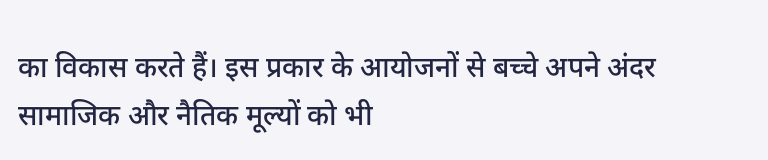का विकास करते हैं। इस प्रकार के आयोजनों से बच्चे अपने अंदर सामाजिक और नैतिक मूल्यों को भी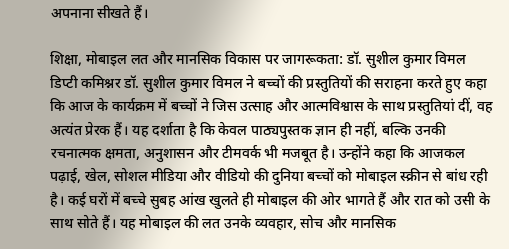अपनाना सीखते हैं।

शिक्षा, मोबाइल लत और मानसिक विकास पर जागरूकता: डॉ. सुशील कुमार विमल
डिप्टी कमिश्नर डॉ. सुशील कुमार विमल ने बच्चों की प्रस्तुतियों की सराहना करते हुए कहा कि आज के कार्यक्रम में बच्चों ने जिस उत्साह और आत्मविश्वास के साथ प्रस्तुतियां दीं, वह अत्यंत प्रेरक हैं। यह दर्शाता है कि केवल पाठ्यपुस्तक ज्ञान ही नहीं, बल्कि उनकी रचनात्मक क्षमता, अनुशासन और टीमवर्क भी मजबूत है। उन्होंने कहा कि आजकल पढ़ाई, खेल, सोशल मीडिया और वीडियो की दुनिया बच्चों को मोबाइल स्क्रीन से बांध रही है। कई घरों में बच्चे सुबह आंख खुलते ही मोबाइल की ओर भागते हैं और रात को उसी के साथ सोते हैं। यह मोबाइल की लत उनके व्यवहार, सोच और मानसिक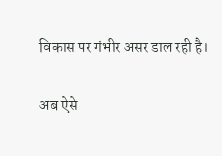विकास पर गंभीर असर डाल रही है।

अब ऐसे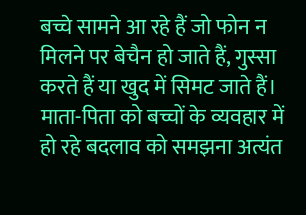बच्चे सामने आ रहे हैं जो फोन न मिलने पर बेचैन हो जाते हैं, गुस्सा करते हैं या खुद में सिमट जाते हैं। माता-पिता को बच्चों के व्यवहार में हो रहे बदलाव को समझना अत्यंत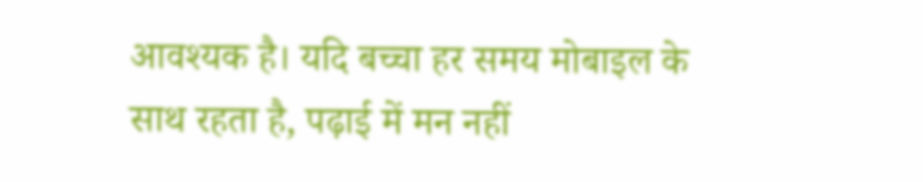आवश्यक है। यदि बच्चा हर समय मोबाइल के साथ रहता है, पढ़ाई में मन नहीं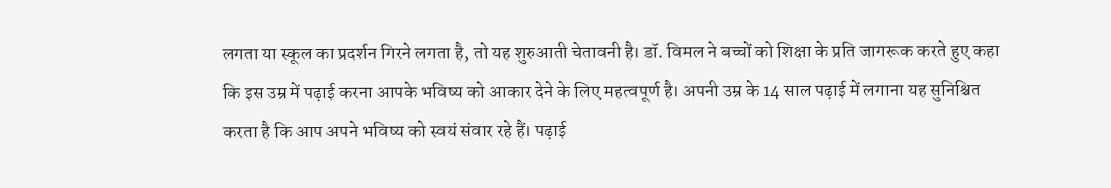लगता या स्कूल का प्रदर्शन गिरने लगता है, तो यह शुरुआती चेतावनी है। डॉ. विमल ने बच्चों को शिक्षा के प्रति जागरूक करते हुए कहा कि इस उम्र में पढ़ाई करना आपके भविष्य को आकार देने के लिए महत्वपूर्ण है। अपनी उम्र के 14 साल पढ़ाई में लगाना यह सुनिश्चित करता है कि आप अपने भविष्य को स्वयं संवार रहे हैं। पढ़ाई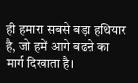ही हमारा सबसे बड़ा हथियार है, जो हमें आगे बढऩे का मार्ग दिखाता है।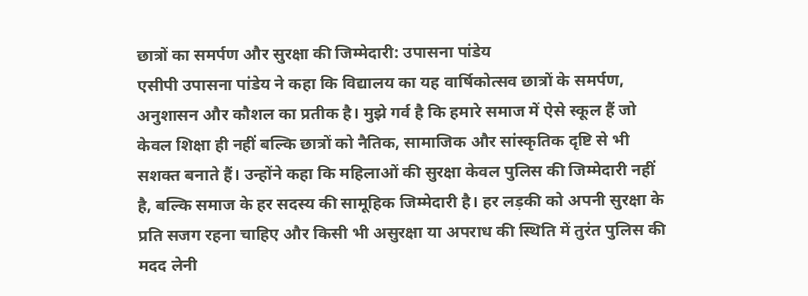छात्रों का समर्पण और सुरक्षा की जिम्मेदारी: उपासना पांडेय
एसीपी उपासना पांडेय ने कहा कि विद्यालय का यह वार्षिकोत्सव छात्रों के समर्पण, अनुशासन और कौशल का प्रतीक है। मुझे गर्व है कि हमारे समाज में ऐसे स्कूल हैं जो केवल शिक्षा ही नहीं बल्कि छात्रों को नैतिक, सामाजिक और सांस्कृतिक दृष्टि से भी सशक्त बनाते हैं। उन्होंने कहा कि महिलाओं की सुरक्षा केवल पुलिस की जिम्मेदारी नहीं है, बल्कि समाज के हर सदस्य की सामूहिक जिम्मेदारी है। हर लड़की को अपनी सुरक्षा के प्रति सजग रहना चाहिए और किसी भी असुरक्षा या अपराध की स्थिति में तुरंत पुलिस की मदद लेनी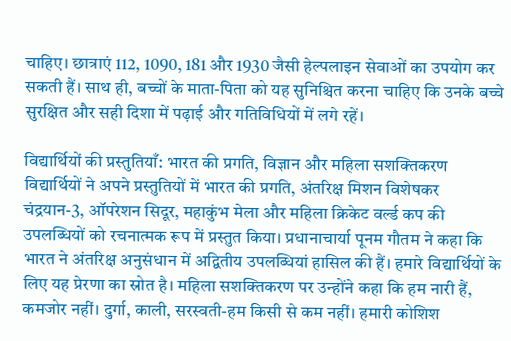चाहिए। छात्राएं 112, 1090, 181 और 1930 जैसी हेल्पलाइन सेवाओं का उपयोग कर सकती हैं। साथ ही, बच्चों के माता-पिता को यह सुनिश्चित करना चाहिए कि उनके बच्चे सुरक्षित और सही दिशा में पढ़ाई और गतिविधियों में लगे रहें।

विद्यार्थियों की प्रस्तुतियाँ: भारत की प्रगति, विज्ञान और महिला सशक्तिकरण
विद्यार्थियों ने अपने प्रस्तुतियों में भारत की प्रगति, अंतरिक्ष मिशन विशेषकर चंद्रयान-3, ऑपरेशन सिदूर, महाकुंभ मेला और महिला क्रिकेट वर्ल्ड कप की उपलब्धियों को रचनात्मक रूप में प्रस्तुत किया। प्रधानाचार्या पूनम गौतम ने कहा कि भारत ने अंतरिक्ष अनुसंधान में अद्वितीय उपलब्धियां हासिल की हैं। हमारे विद्यार्थियों के लिए यह प्रेरणा का स्रोत है। महिला सशक्तिकरण पर उन्होंने कहा कि हम नारी हैं, कमजोर नहीं। दुर्गा, काली, सरस्वती-हम किसी से कम नहीं। हमारी कोशिश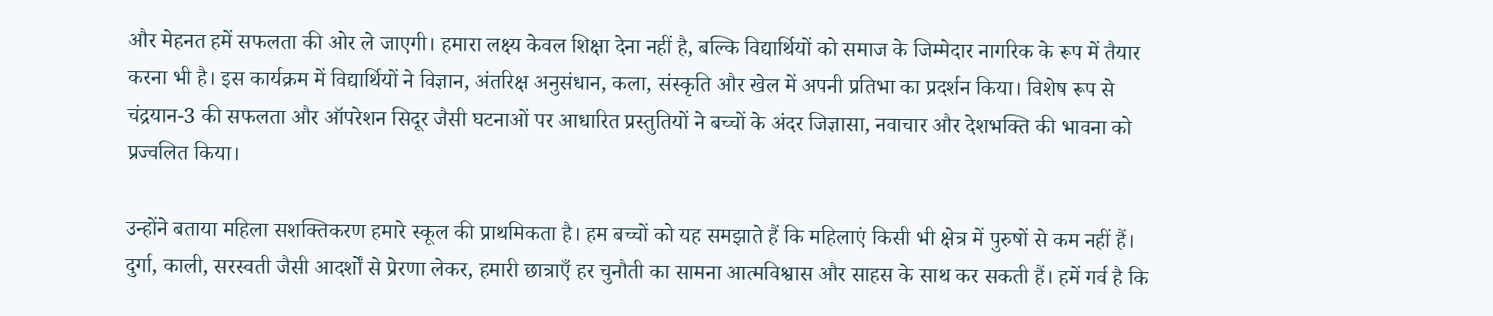और मेहनत हमें सफलता की ओर ले जाएगी। हमारा लक्ष्य केवल शिक्षा देना नहीं है, बल्कि विद्यार्थियों को समाज के जिम्मेदार नागरिक के रूप में तैयार करना भी है। इस कार्यक्रम में विद्यार्थियों ने विज्ञान, अंतरिक्ष अनुसंधान, कला, संस्कृति और खेल में अपनी प्रतिभा का प्रदर्शन किया। विशेष रूप से चंद्रयान-3 की सफलता और ऑपरेशन सिदूर जैसी घटनाओं पर आधारित प्रस्तुतियों ने बच्चों के अंदर जिज्ञासा, नवाचार और देशभक्ति की भावना को प्रज्वलित किया।

उन्होंने बताया महिला सशक्तिकरण हमारे स्कूल की प्राथमिकता है। हम बच्चों को यह समझाते हैं कि महिलाएं किसी भी क्षेत्र में पुरुषों से कम नहीं हैं। दुर्गा, काली, सरस्वती जैसी आदर्शों से प्रेरणा लेकर, हमारी छात्राएँ हर चुनौती का सामना आत्मविश्वास और साहस के साथ कर सकती हैं। हमें गर्व है कि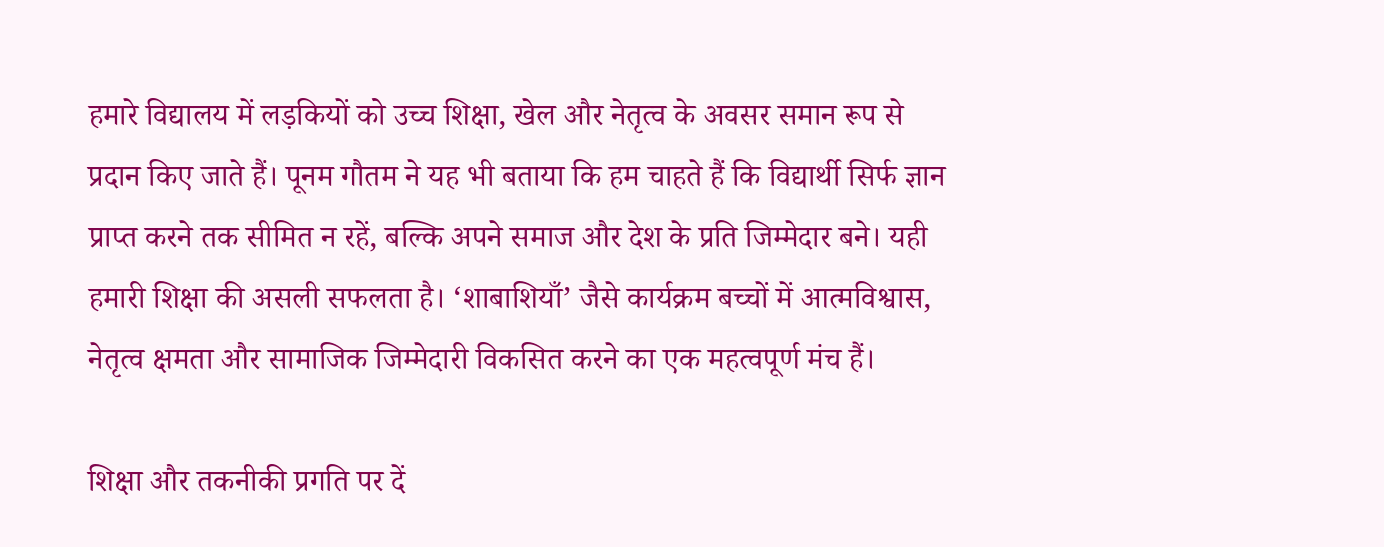हमारे विद्यालय में लड़कियों को उच्च शिक्षा, खेल और नेतृत्व के अवसर समान रूप से प्रदान किए जाते हैं। पूनम गौतम ने यह भी बताया कि हम चाहते हैं कि विद्यार्थी सिर्फ ज्ञान प्राप्त करने तक सीमित न रहें, बल्कि अपने समाज और देश के प्रति जिम्मेदार बने। यही हमारी शिक्षा की असली सफलता है। ‘शाबाशियाँ’ जैसे कार्यक्रम बच्चों में आत्मविश्वास, नेतृत्व क्षमता और सामाजिक जिम्मेदारी विकसित करने का एक महत्वपूर्ण मंच हैं।

शिक्षा और तकनीकी प्रगति पर दें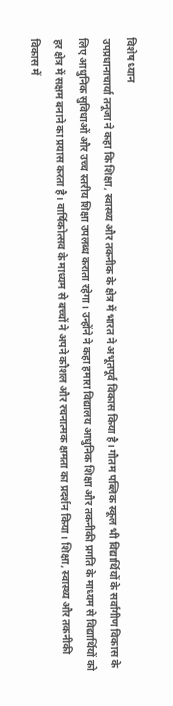विशेष ध्यान
उपप्रधानाचार्या तनूजा ने कहा कि शिक्षा, स्वास्थ्य और तकनीक के क्षेत्र में भारत ने अभूतपूर्व विकास किया है। गौतम पब्लिक स्कूल भी विद्यार्थियों के सर्वांगीण विकास के लिए आधुनिक सुविधाओं और उच्च स्तरीय शिक्षा उपलब्ध कराता रहेगा। उन्होंने ने कहा हमारा विद्यालय आधुनिक शिक्षा और तकनीकी प्रगति के माध्यम से विद्यार्थियों को हर क्षेत्र में सक्षम बनाने का प्रयास करता है। वार्षिकोत्सव के माध्यम से बच्चों ने अपने कौशल और रचनात्मक क्षमता का प्रदर्शन किया। शिक्षा, स्वास्थ्य और तकनीकी विकास में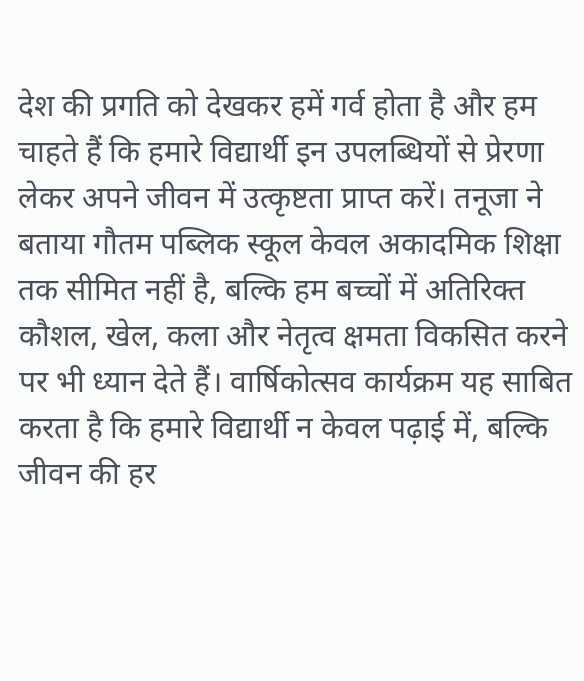देश की प्रगति को देखकर हमें गर्व होता है और हम चाहते हैं कि हमारे विद्यार्थी इन उपलब्धियों से प्रेरणा लेकर अपने जीवन में उत्कृष्टता प्राप्त करें। तनूजा ने बताया गौतम पब्लिक स्कूल केवल अकादमिक शिक्षा तक सीमित नहीं है, बल्कि हम बच्चों में अतिरिक्त कौशल, खेल, कला और नेतृत्व क्षमता विकसित करने पर भी ध्यान देते हैं। वार्षिकोत्सव कार्यक्रम यह साबित करता है कि हमारे विद्यार्थी न केवल पढ़ाई में, बल्कि जीवन की हर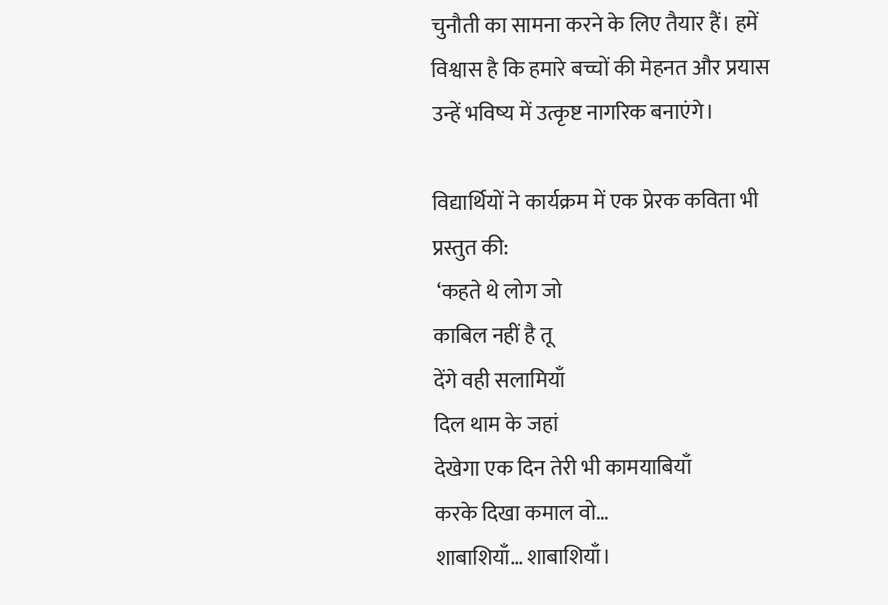चुनौती का सामना करने के लिए तैयार हैं। हमें विश्वास है कि हमारे बच्चों की मेहनत और प्रयास उन्हें भविष्य में उत्कृष्ट नागरिक बनाएंगे।

विद्यार्थियों ने कार्यक्रम में एक प्रेरक कविता भी प्रस्तुत की:
 ‘कहते थे लोग जो
काबिल नहीं है तू
देंगे वही सलामियाँ
दिल थाम के जहां
देखेगा एक दिन तेरी भी कामयाबियाँ
करके दिखा कमाल वो…
शाबाशियाँ… शाबाशियाँ।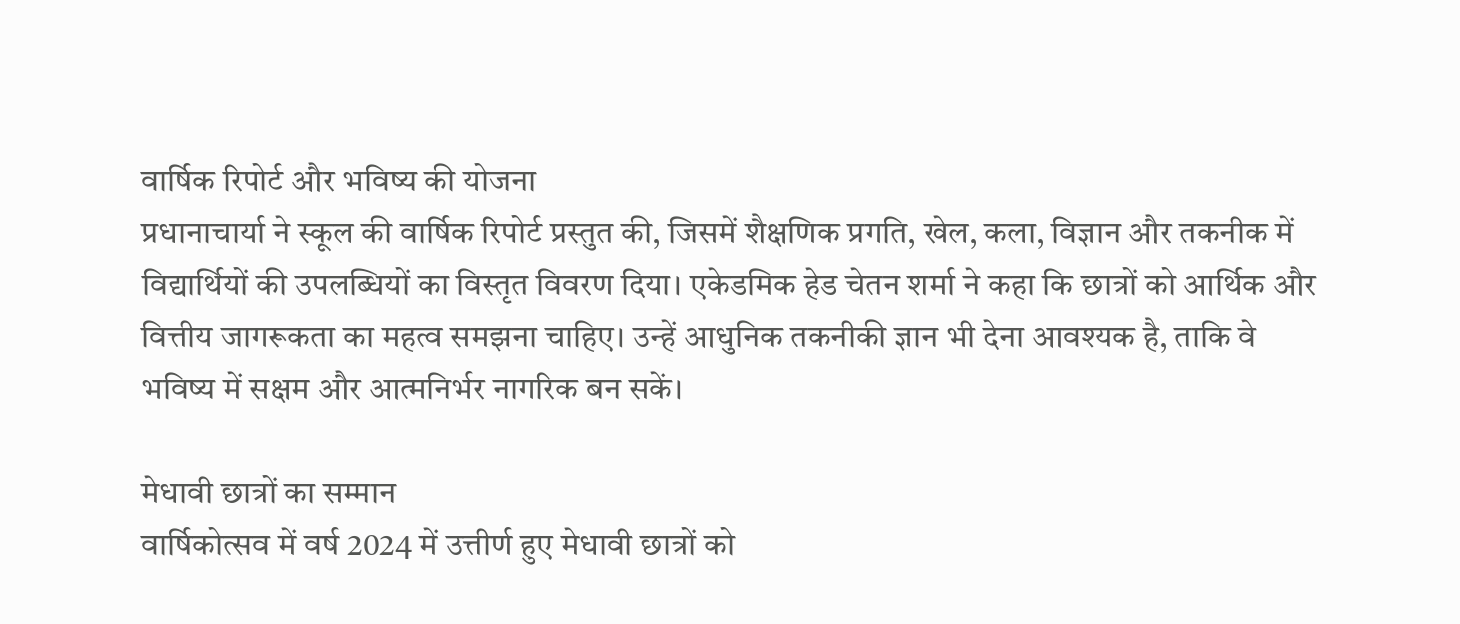वार्षिक रिपोर्ट और भविष्य की योजना
प्रधानाचार्या ने स्कूल की वार्षिक रिपोर्ट प्रस्तुत की, जिसमें शैक्षणिक प्रगति, खेल, कला, विज्ञान और तकनीक में विद्यार्थियों की उपलब्धियों का विस्तृत विवरण दिया। एकेडमिक हेड चेतन शर्मा ने कहा कि छात्रों को आर्थिक और वित्तीय जागरूकता का महत्व समझना चाहिए। उन्हें आधुनिक तकनीकी ज्ञान भी देना आवश्यक है, ताकि वे भविष्य में सक्षम और आत्मनिर्भर नागरिक बन सकें।

मेधावी छात्रों का सम्मान
वार्षिकोत्सव में वर्ष 2024 में उत्तीर्ण हुए मेधावी छात्रों को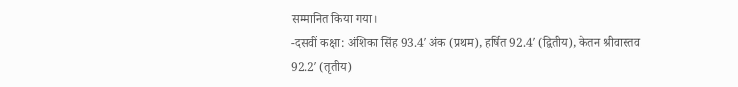सम्मानित किया गया।
-दसवीं कक्षा: अंशिका सिंह 93.4′ अंक (प्रथम), हर्षित 92.4′ (द्वितीय), केतन श्रीवास्तव 92.2′ (तृतीय)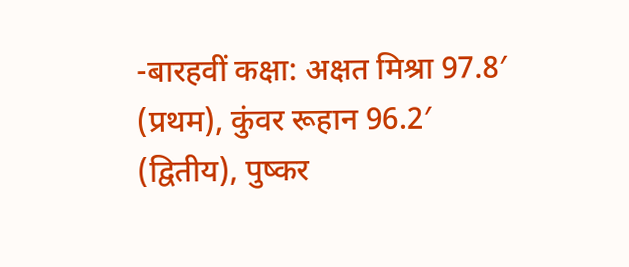-बारहवीं कक्षा: अक्षत मिश्रा 97.8′ (प्रथम), कुंवर रूहान 96.2′ (द्वितीय), पुष्कर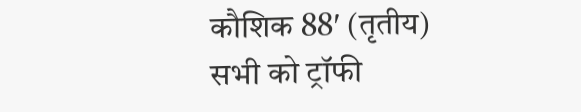कौशिक 88′ (तृतीय)
सभी को ट्रॉफी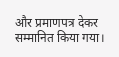और प्रमाणपत्र देकर सम्मानित किया गया।